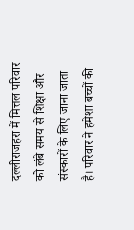दल्लीराजहरा में मित्तल परिवार को लंबे समय से शिक्षा और संस्कारों के लिए जाना जाता है। परिवार ने हमेशा बच्चों की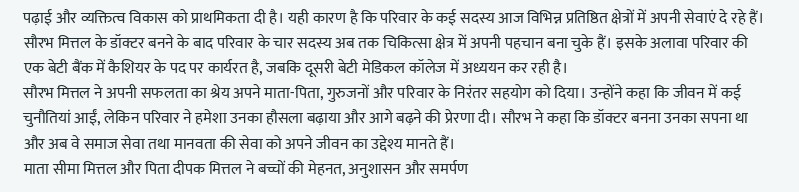पढ़ाई और व्यक्तित्व विकास को प्राथमिकता दी है। यही कारण है कि परिवार के कई सदस्य आज विभिन्न प्रतिष्ठित क्षेत्रों में अपनी सेवाएं दे रहे हैं। सौरभ मित्तल के डॉक्टर बनने के बाद परिवार के चार सदस्य अब तक चिकित्सा क्षेत्र में अपनी पहचान बना चुके हैं। इसके अलावा परिवार की एक बेटी बैंक में कैशियर के पद पर कार्यरत है, जबकि दूसरी बेटी मेडिकल कॉलेज में अध्ययन कर रही है।
सौरभ मित्तल ने अपनी सफलता का श्रेय अपने माता-पिता, गुरुजनों और परिवार के निरंतर सहयोग को दिया। उन्होंने कहा कि जीवन में कई चुनौतियां आईं, लेकिन परिवार ने हमेशा उनका हौसला बढ़ाया और आगे बढ़ने की प्रेरणा दी। सौरभ ने कहा कि डॉक्टर बनना उनका सपना था और अब वे समाज सेवा तथा मानवता की सेवा को अपने जीवन का उद्देश्य मानते हैं।
माता सीमा मित्तल और पिता दीपक मित्तल ने बच्चों की मेहनत, अनुशासन और समर्पण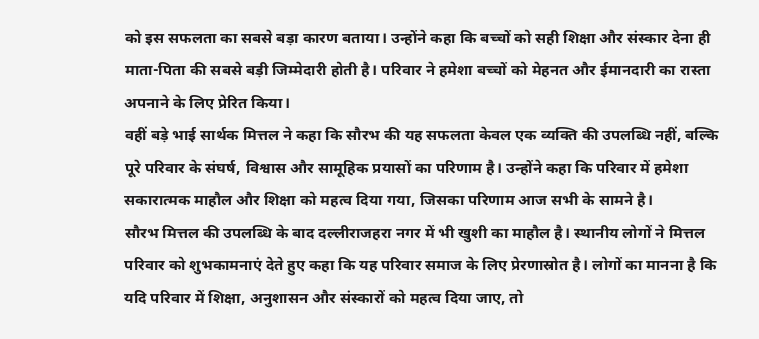को इस सफलता का सबसे बड़ा कारण बताया। उन्होंने कहा कि बच्चों को सही शिक्षा और संस्कार देना ही माता-पिता की सबसे बड़ी जिम्मेदारी होती है। परिवार ने हमेशा बच्चों को मेहनत और ईमानदारी का रास्ता अपनाने के लिए प्रेरित किया।
वहीं बड़े भाई सार्थक मित्तल ने कहा कि सौरभ की यह सफलता केवल एक व्यक्ति की उपलब्धि नहीं, बल्कि पूरे परिवार के संघर्ष, विश्वास और सामूहिक प्रयासों का परिणाम है। उन्होंने कहा कि परिवार में हमेशा सकारात्मक माहौल और शिक्षा को महत्व दिया गया, जिसका परिणाम आज सभी के सामने है।
सौरभ मित्तल की उपलब्धि के बाद दल्लीराजहरा नगर में भी खुशी का माहौल है। स्थानीय लोगों ने मित्तल परिवार को शुभकामनाएं देते हुए कहा कि यह परिवार समाज के लिए प्रेरणास्रोत है। लोगों का मानना है कि यदि परिवार में शिक्षा, अनुशासन और संस्कारों को महत्व दिया जाए, तो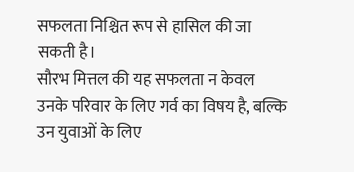सफलता निश्चित रूप से हासिल की जा सकती है।
सौरभ मित्तल की यह सफलता न केवल उनके परिवार के लिए गर्व का विषय है, बल्कि उन युवाओं के लिए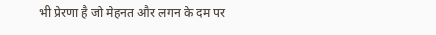भी प्रेरणा है जो मेहनत और लगन के दम पर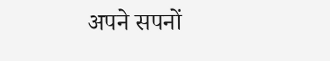अपने सपनों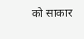को साकार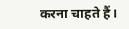करना चाहते हैं।